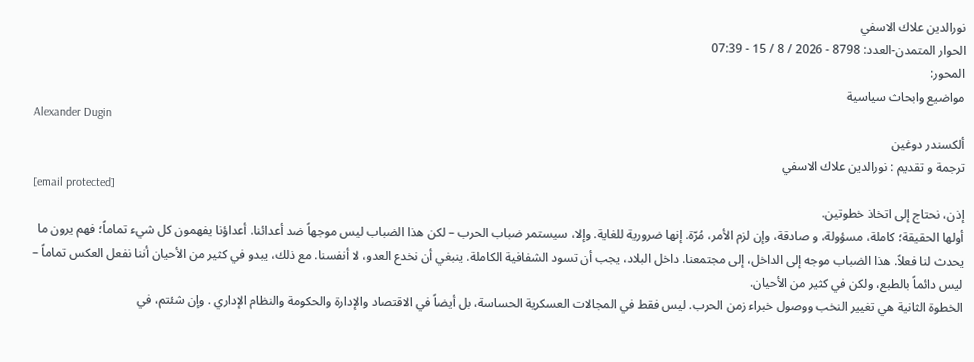نورالدين علاك الاسفي
الحوار المتمدن-العدد: 8798 - 2026 / 8 / 15 - 07:39
المحور:
مواضيع وابحاث سياسية
Alexander Dugin
ألكسندر دوغين
ترجمة و تقديم : نورالدين علاك الاسفي
[email protected]
إذن، نحتاج إلى اتخاذ خطوتين.
أولها الحقيقة؛ كاملة، مسؤولة، و صادقة، وإن لزم الأمر، مُرّة. إنها ضرورية للغاية. وإلا، سيستمر ضباب الحرب – لكن هذا الضباب ليس موجهاً ضد أعدائنا. أعداؤنا يفهمون كل شيء تماماً؛ فهم يرون ما يحدث لنا فعلاً. هذا الضباب موجه إلى الداخل، إلى مجتمعنا. داخل البلاد، يجب أن تسود الشفافية الكاملة. ينبغي أن نخدع العدو، لا أنفسنا. مع ذلك، يبدو في كثير من الأحيان أننا نفعل العكس تماماً – ليس دائماً بالطبع، ولكن في كثير من الأحيان.
الخطوة الثانية هي تغيير النخب ووصول خبراء زمن الحرب. ليس فقط في المجالات العسكرية الحساسة، بل أيضاً في الاقتصاد والإدارة والحكومة والنظام الإداري . وإن شئتم، في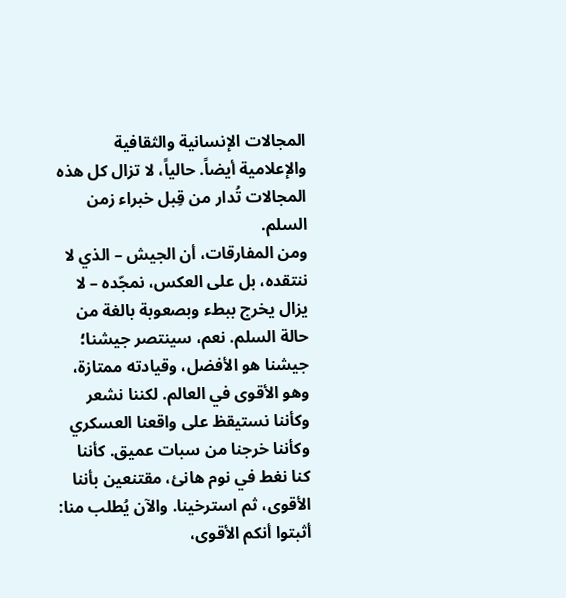المجالات الإنسانية والثقافية والإعلامية أيضاً. حالياً، لا تزال كل هذه المجالات تُدار من قِبل خبراء زمن السلم.
ومن المفارقات، أن الجيش – الذي لا ننتقده، بل على العكس، نمجّده – لا يزال يخرج ببطء وبصعوبة بالغة من حالة السلم. نعم، سينتصر جيشنا؛ جيشنا هو الأفضل، وقيادته ممتازة، وهو الأقوى في العالم. لكننا نشعر وكأننا نستيقظ على واقعنا العسكري وكأننا خرجنا من سبات عميق. كأننا كنا نغط في نوم هانئ، مقتنعين بأننا الأقوى، ثم استرخينا. والآن يُطلب منا: أثبتوا أنكم الأقوى،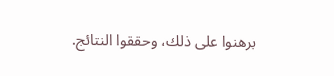برهنوا على ذلك، وحققوا النتائج.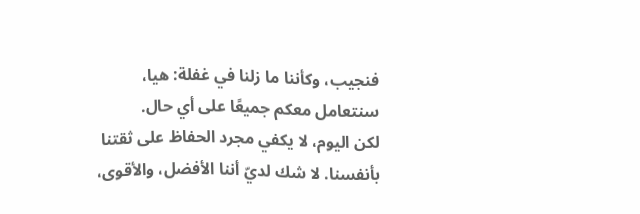فنجيب، وكأننا ما زلنا في غفلة: هيا، سنتعامل معكم جميعًا على أي حال.
لكن اليوم، لا يكفي مجرد الحفاظ على ثقتنا بأنفسنا. لا شك لديّ أننا الأفضل، والأقوى،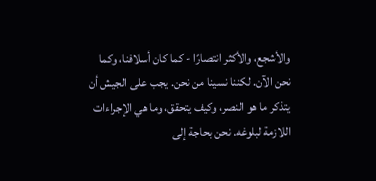والأشجع، والأكثر انتصارًا - كما كان أسلافنا، وكما نحن الآن. لكننا نسينا من نحن. يجب على الجيش أن يتذكر ما هو النصر، وكيف يتحقق، وما هي الإجراءات اللازمة لبلوغه. نحن بحاجة إلى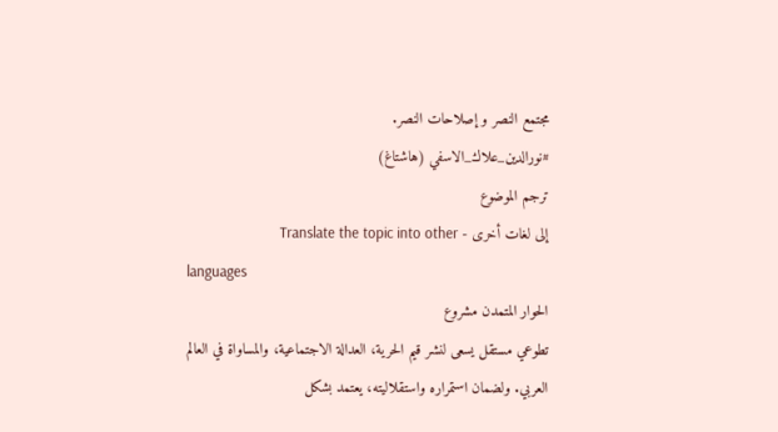مجتمع النصر و إصلاحات النصر.
#نورالدين_علاك_الاسفي (هاشتاغ)
ترجم الموضوع
إلى لغات أخرى - Translate the topic into other
languages
الحوار المتمدن مشروع
تطوعي مستقل يسعى لنشر قيم الحرية، العدالة الاجتماعية، والمساواة في العالم
العربي. ولضمان استمراره واستقلاليته، يعتمد بشكل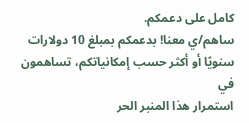كامل على دعمكم.
ساهم/ي معنا! بدعمكم بمبلغ 10 دولارات سنويًا أو أكثر حسب إمكانياتكم، تساهمون في
استمرار هذا المنبر الحر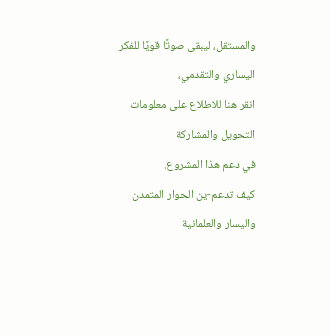والمستقل، ليبقى صوتًا قويًا للفكر اليساري والتقدمي،
انقر هنا للاطلاع على معلومات التحويل والمشاركة
في دعم هذا المشروع.
كيف تدعم-ين الحوار المتمدن واليسار والعلمانية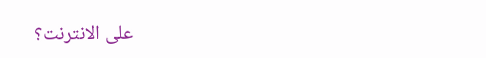على الانترنت؟